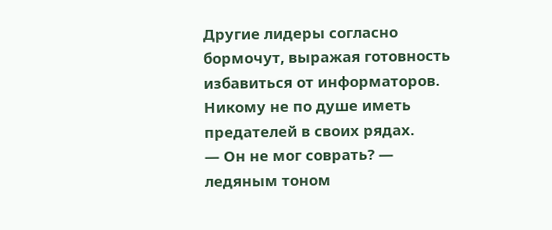Другие лидеры согласно бормочут, выражая готовность избавиться от информаторов. Никому не по душе иметь предателей в своих рядах.
— Он не мог соврать? — ледяным тоном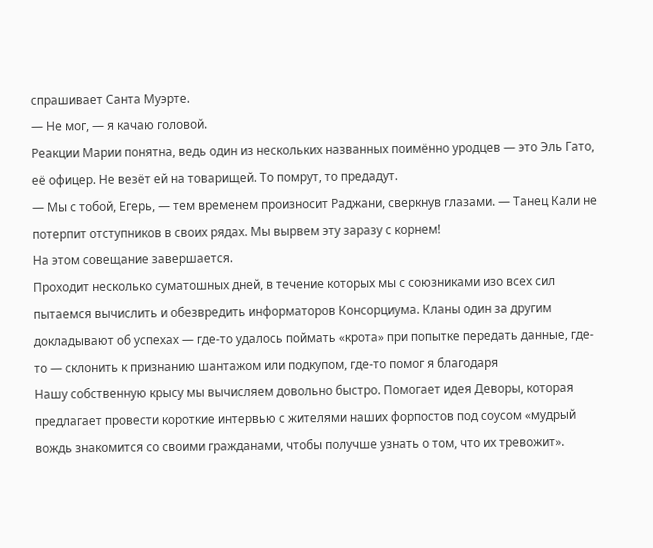спрашивает Санта Муэрте.
— Не мог, — я качаю головой.
Реакции Марии понятна, ведь один из нескольких названных поимённо уродцев — это Эль Гато, её офицер. Не везёт ей на товарищей. То помрут, то предадут.
— Мы с тобой, Егерь, — тем временем произносит Раджани, сверкнув глазами. — Танец Кали не потерпит отступников в своих рядах. Мы вырвем эту заразу с корнем!
На этом совещание завершается.
Проходит несколько суматошных дней, в течение которых мы с союзниками изо всех сил пытаемся вычислить и обезвредить информаторов Консорциума. Кланы один за другим докладывают об успехах — где-то удалось поймать «крота» при попытке передать данные, где-то — склонить к признанию шантажом или подкупом, где-то помог я благодаря
Нашу собственную крысу мы вычисляем довольно быстро. Помогает идея Деворы, которая предлагает провести короткие интервью с жителями наших форпостов под соусом «мудрый вождь знакомится со своими гражданами, чтобы получше узнать о том, что их тревожит».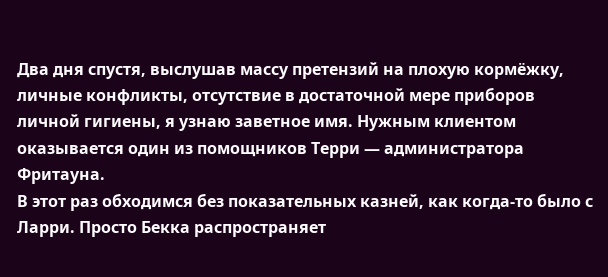Два дня спустя, выслушав массу претензий на плохую кормёжку, личные конфликты, отсутствие в достаточной мере приборов личной гигиены, я узнаю заветное имя. Нужным клиентом оказывается один из помощников Терри — администратора Фритауна.
В этот раз обходимся без показательных казней, как когда-то было с Ларри. Просто Бекка распространяет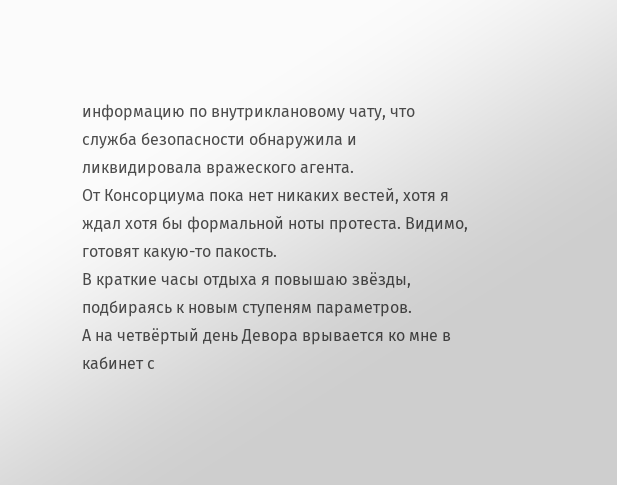информацию по внутриклановому чату, что служба безопасности обнаружила и ликвидировала вражеского агента.
От Консорциума пока нет никаких вестей, хотя я ждал хотя бы формальной ноты протеста. Видимо, готовят какую-то пакость.
В краткие часы отдыха я повышаю звёзды, подбираясь к новым ступеням параметров.
А на четвёртый день Девора врывается ко мне в кабинет с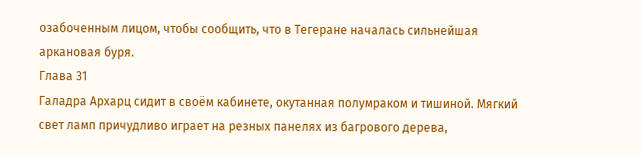озабоченным лицом, чтобы сообщить, что в Тегеране началась сильнейшая аркановая буря.
Глава 31
Галадра Архарц сидит в своём кабинете, окутанная полумраком и тишиной. Мягкий свет ламп причудливо играет на резных панелях из багрового дерева,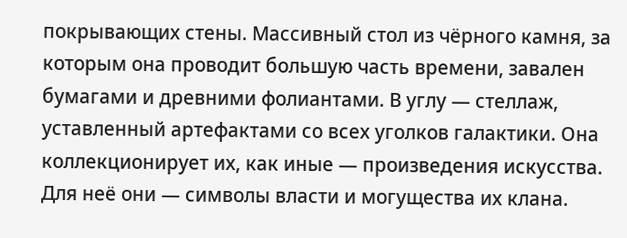покрывающих стены. Массивный стол из чёрного камня, за которым она проводит большую часть времени, завален бумагами и древними фолиантами. В углу — стеллаж, уставленный артефактами со всех уголков галактики. Она коллекционирует их, как иные — произведения искусства. Для неё они — символы власти и могущества их клана.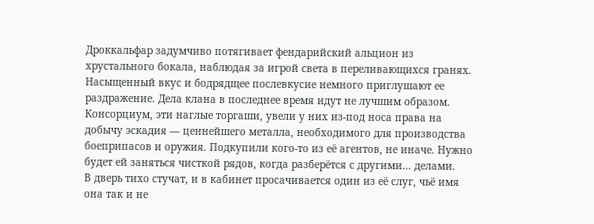Дроккальфар задумчиво потягивает фендарийский альцион из хрустального бокала, наблюдая за игрой света в переливающихся гранях. Насыщенный вкус и бодрядщее послевкусие немного приглушают ее раздражение. Дела клана в последнее время идут не лучшим образом. Консорциум, эти наглые торгаши, увели у них из-под носа права на добычу эскадия — ценнейшего металла, необходимого для производства боеприпасов и оружия. Подкупили кого-то из её агентов, не иначе. Нужно будет ей заняться чисткой рядов, когда разберётся с другими… делами.
В дверь тихо стучат, и в кабинет просачивается один из её слуг, чьё имя она так и не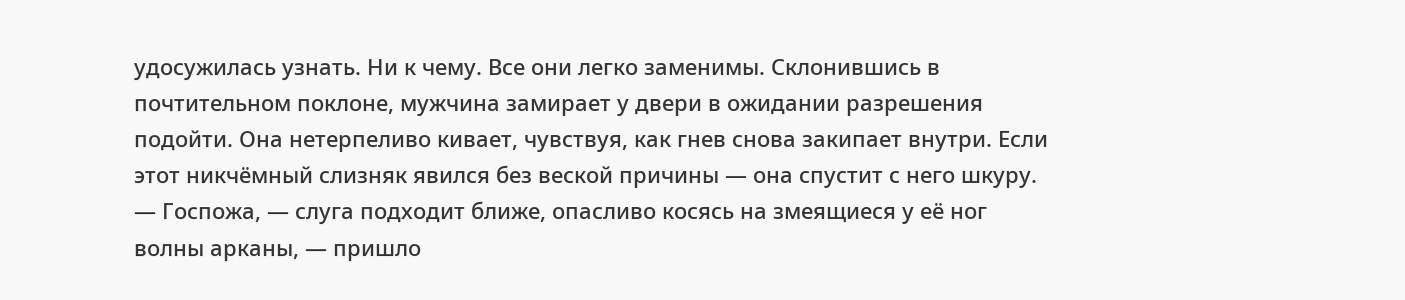удосужилась узнать. Ни к чему. Все они легко заменимы. Склонившись в почтительном поклоне, мужчина замирает у двери в ожидании разрешения подойти. Она нетерпеливо кивает, чувствуя, как гнев снова закипает внутри. Если этот никчёмный слизняк явился без веской причины — она спустит с него шкуру.
— Госпожа, — слуга подходит ближе, опасливо косясь на змеящиеся у её ног волны арканы, — пришло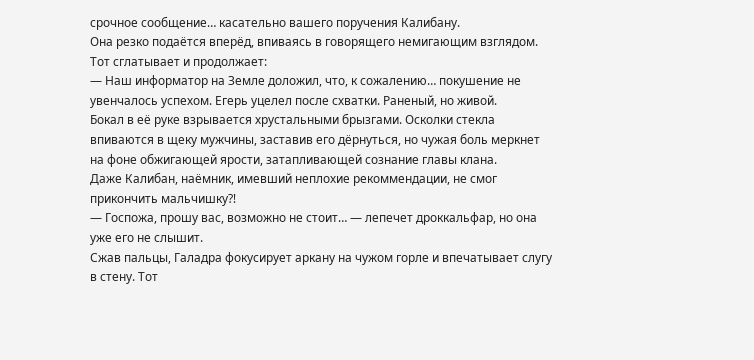срочное сообщение… касательно вашего поручения Калибану.
Она резко подаётся вперёд, впиваясь в говорящего немигающим взглядом. Тот сглатывает и продолжает:
— Наш информатор на Земле доложил, что, к сожалению… покушение не увенчалось успехом. Егерь уцелел после схватки. Раненый, но живой.
Бокал в её руке взрывается хрустальными брызгами. Осколки стекла впиваются в щеку мужчины, заставив его дёрнуться, но чужая боль меркнет на фоне обжигающей ярости, затапливающей сознание главы клана.
Даже Калибан, наёмник, имевший неплохие рекоммендации, не смог прикончить мальчишку⁈
— Госпожа, прошу вас, возможно не стоит… — лепечет дроккальфар, но она уже его не слышит.
Сжав пальцы, Галадра фокусирует аркану на чужом горле и впечатывает слугу в стену. Тот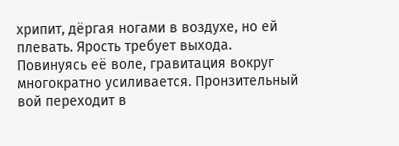хрипит, дёргая ногами в воздухе, но ей плевать. Ярость требует выхода. Повинуясь её воле, гравитация вокруг многократно усиливается. Пронзительный вой переходит в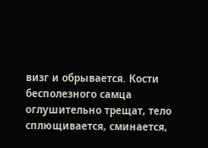визг и обрывается. Кости бесполезного самца оглушительно трещат, тело сплющивается, сминается,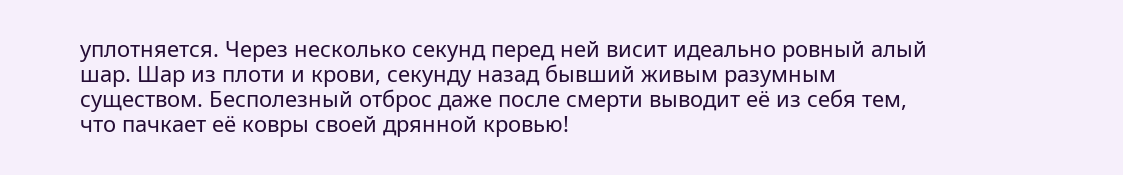уплотняется. Через несколько секунд перед ней висит идеально ровный алый шар. Шар из плоти и крови, секунду назад бывший живым разумным существом. Бесполезный отброс даже после смерти выводит её из себя тем, что пачкает её ковры своей дрянной кровью!